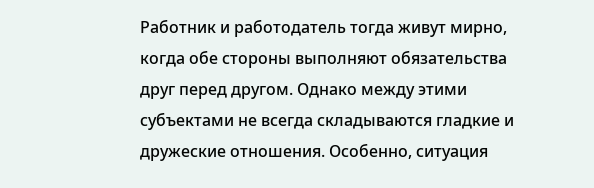Работник и работодатель тогда живут мирно, когда обе стороны выполняют обязательства друг перед другом. Однако между этими субъектами не всегда складываются гладкие и дружеские отношения. Особенно, ситуация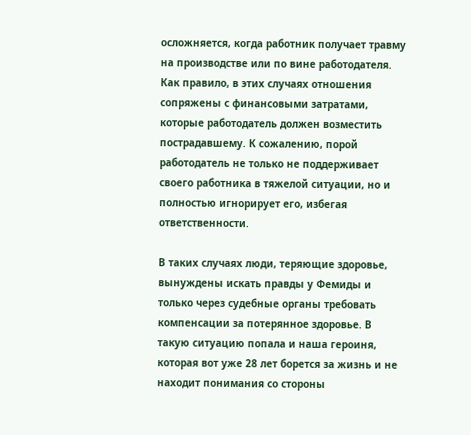осложняется, когда работник получает травму на производстве или по вине работодателя. Как правило, в этих случаях отношения сопряжены с финансовыми затратами, которые работодатель должен возместить пострадавшему. К сожалению, порой работодатель не только не поддерживает своего работника в тяжелой ситуации, но и полностью игнорирует его, избегая ответственности.

В таких случаях люди, теряющие здоровье, вынуждены искать правды у Фемиды и только через судебные органы требовать компенсации за потерянное здоровье. В такую ситуацию попала и наша героиня, которая вот уже 28 лет борется за жизнь и не находит понимания со стороны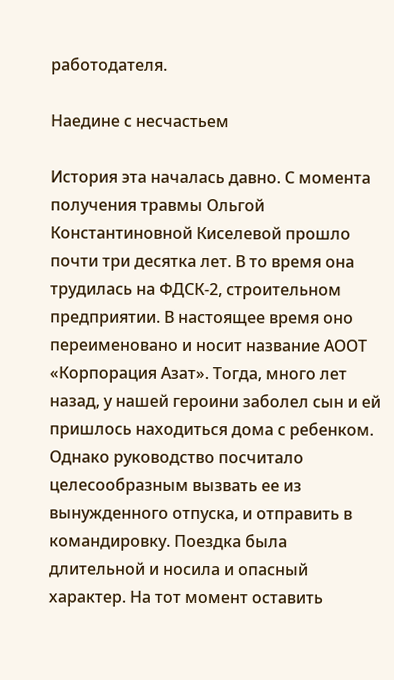работодателя.

Наедине с несчастьем

История эта началась давно. С момента получения травмы Ольгой Константиновной Киселевой прошло почти три десятка лет. В то время она трудилась на ФДСК-2, строительном предприятии. В настоящее время оно переименовано и носит название АООТ «Корпорация Азат». Тогда, много лет назад, у нашей героини заболел сын и ей пришлось находиться дома с ребенком. Однако руководство посчитало целесообразным вызвать ее из вынужденного отпуска, и отправить в командировку. Поездка была длительной и носила и опасный характер. На тот момент оставить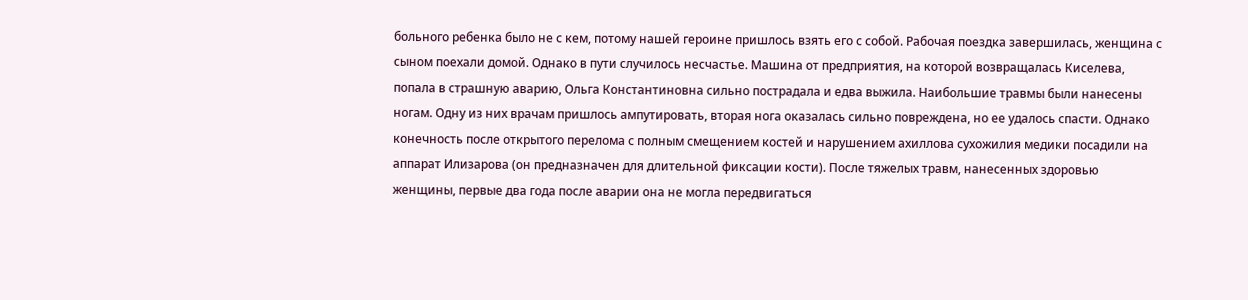больного ребенка было не с кем, потому нашей героине пришлось взять его с собой. Рабочая поездка завершилась, женщина с сыном поехали домой. Однако в пути случилось несчастье. Машина от предприятия, на которой возвращалась Киселева, попала в страшную аварию, Ольга Константиновна сильно пострадала и едва выжила. Наибольшие травмы были нанесены ногам. Одну из них врачам пришлось ампутировать, вторая нога оказалась сильно повреждена, но ее удалось спасти. Однако конечность после открытого перелома с полным смещением костей и нарушением ахиллова сухожилия медики посадили на аппарат Илизарова (он предназначен для длительной фиксации кости). После тяжелых травм, нанесенных здоровью женщины, первые два года после аварии она не могла передвигаться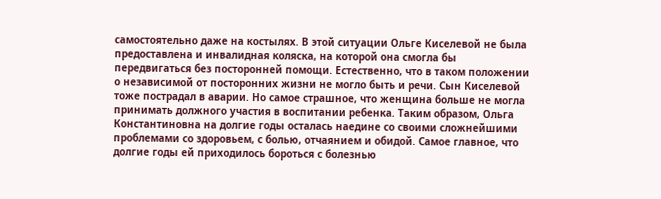самостоятельно даже на костылях. В этой ситуации Ольге Киселевой не была предоставлена и инвалидная коляска, на которой она смогла бы передвигаться без посторонней помощи. Естественно, что в таком положении о независимой от посторонних жизни не могло быть и речи. Сын Киселевой тоже пострадал в аварии. Но самое страшное, что женщина больше не могла принимать должного участия в воспитании ребенка. Таким образом, Ольга Константиновна на долгие годы осталась наедине со своими сложнейшими проблемами со здоровьем, с болью, отчаянием и обидой. Самое главное, что долгие годы ей приходилось бороться с болезнью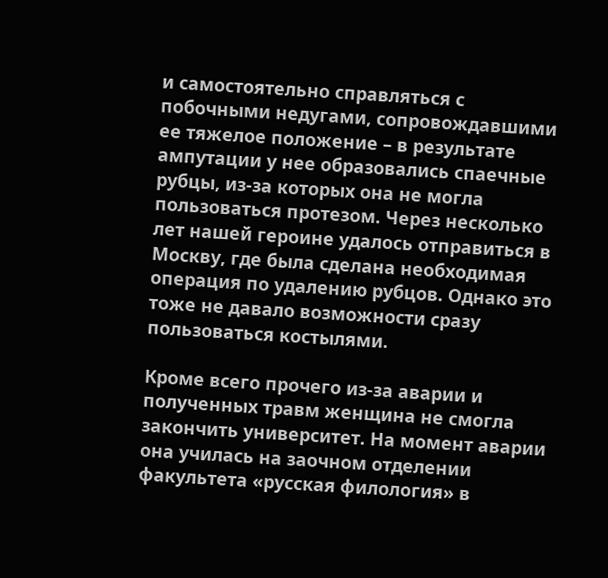и самостоятельно справляться с побочными недугами, сопровождавшими ее тяжелое положение – в результате ампутации у нее образовались спаечные рубцы, из-за которых она не могла пользоваться протезом. Через несколько лет нашей героине удалось отправиться в Москву, где была сделана необходимая операция по удалению рубцов. Однако это тоже не давало возможности сразу пользоваться костылями.

Кроме всего прочего из-за аварии и полученных травм женщина не смогла закончить университет. На момент аварии она училась на заочном отделении факультета «русская филология» в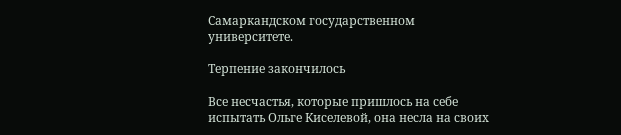Самаркандском государственном университете.

Терпение закончилось

Все несчастья, которые пришлось на себе испытать Ольге Киселевой, она несла на своих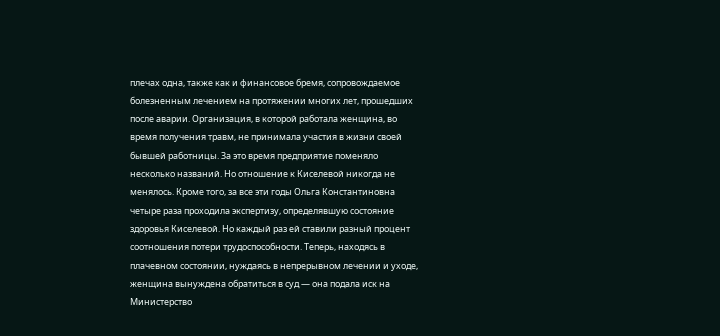плечах одна, также как и финансовое бремя, сопровождаемое болезненным лечением на протяжении многих лет, прошедших после аварии. Организация, в которой работала женщина, во время получения травм, не принимала участия в жизни своей бывшей работницы. За это время предприятие поменяло несколько названий. Но отношение к Киселевой никогда не менялось. Кроме того, за все эти годы Ольга Константиновна четыре раза проходила экспертизу, определявшую состояние здоровья Киселевой. Но каждый раз ей ставили разный процент соотношения потери трудоспособности. Теперь, находясь в плачевном состоянии, нуждаясь в непрерывном лечении и уходе, женщина вынуждена обратиться в суд — она подала иск на Министерство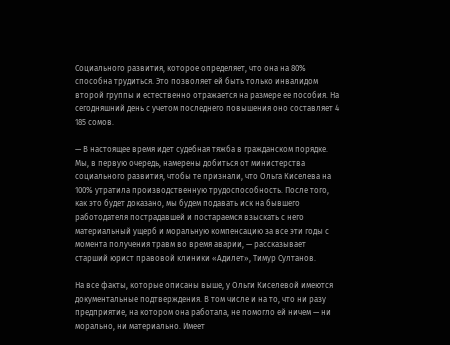Социального развития, которое определяет, что она на 80% способна трудиться. Это позволяет ей быть только инвалидом второй группы и естественно отражается на размере ее пособия. На сегодняшний день с учетом последнего повышения оно составляет 4 185 сомов.

— В настоящее время идет судебная тяжба в гражданском порядке. Мы, в первую очередь, намерены добиться от министерства социального развития, чтобы те признали, что Ольга Киселева на 100% утратила производственную трудоспособность. После того, как это будет доказано, мы будем подавать иск на бывшего работодателя пострадавшей и постараемся взыскать с него материальный ущерб и моральную компенсацию за все эти годы с момента получения травм во время аварии, — рассказывает старший юрист правовой клиники «Адилет», Тимур Султанов.

На все факты, которые описаны выше, у Ольги Киселевой имеются документальные подтверждения. В том числе и на то, что ни разу предприятие, на котором она работала, не помогло ей ничем — ни морально, ни материально. Имеет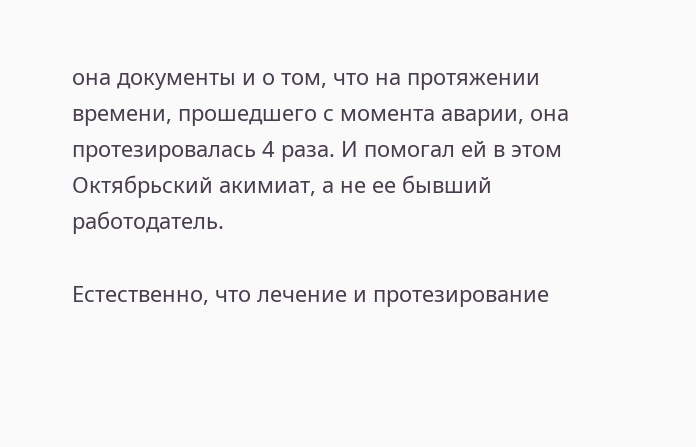она документы и о том, что на протяжении времени, прошедшего с момента аварии, она протезировалась 4 раза. И помогал ей в этом Октябрьский акимиат, а не ее бывший работодатель.

Естественно, что лечение и протезирование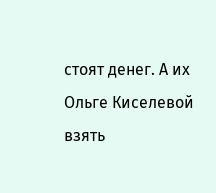стоят денег. А их Ольге Киселевой взять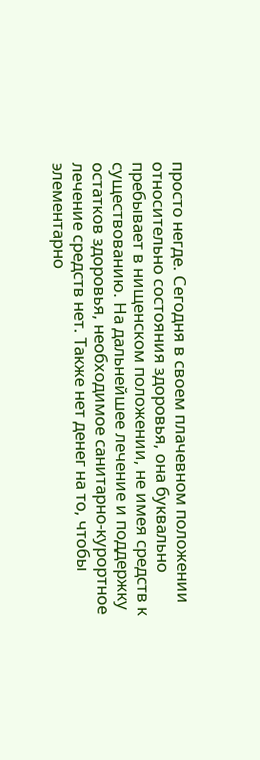просто негде. Сегодня в своем плачевном положении относительно состояния здоровья, она буквально пребывает в нищенском положении, не имея средств к существованию. На дальнейшее лечение и поддержку остатков здоровья, необходимое санитарно-курортное лечение средств нет. Также нет денег на то, чтобы элементарно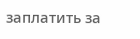заплатить за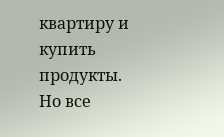квартиру и купить продукты. Но все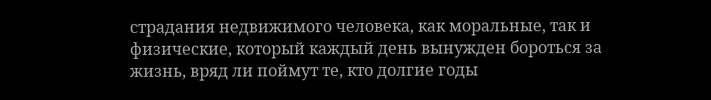страдания недвижимого человека, как моральные, так и физические, который каждый день вынужден бороться за жизнь, вряд ли поймут те, кто долгие годы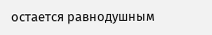остается равнодушным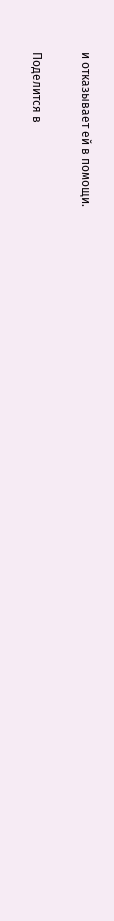и отказывает ей в помощи.

Поделится в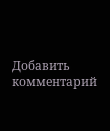Добавить комментарий